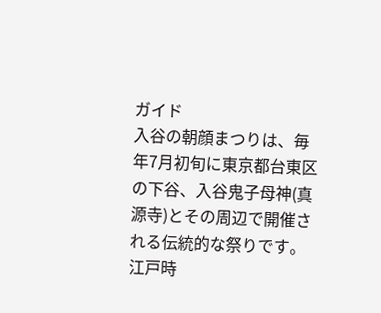ガイド
入谷の朝顔まつりは、毎年7月初旬に東京都台東区の下谷、入谷鬼子母神(真源寺)とその周辺で開催される伝統的な祭りです。江戸時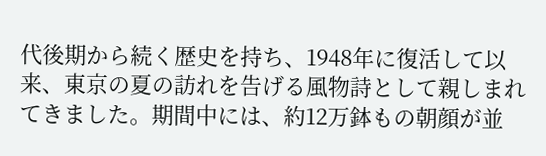代後期から続く歴史を持ち、1948年に復活して以来、東京の夏の訪れを告げる風物詩として親しまれてきました。期間中には、約12万鉢もの朝顔が並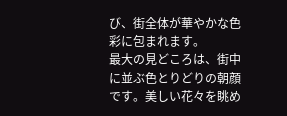び、街全体が華やかな色彩に包まれます。
最大の見どころは、街中に並ぶ色とりどりの朝顔です。美しい花々を眺め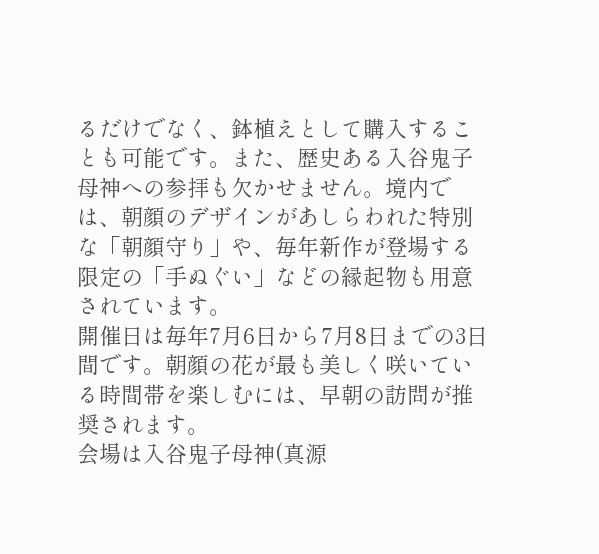るだけでなく、鉢植えとして購入することも可能です。また、歴史ある入谷鬼子母神への参拝も欠かせません。境内では、朝顔のデザインがあしらわれた特別な「朝顔守り」や、毎年新作が登場する限定の「手ぬぐい」などの縁起物も用意されています。
開催日は毎年7月6日から7月8日までの3日間です。朝顔の花が最も美しく咲いている時間帯を楽しむには、早朝の訪問が推奨されます。
会場は入谷鬼子母神(真源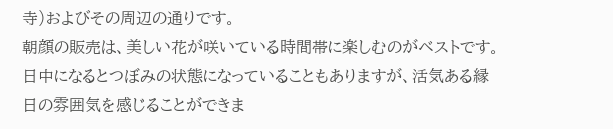寺)およびその周辺の通りです。
朝顔の販売は、美しい花が咲いている時間帯に楽しむのがベストです。日中になるとつぼみの状態になっていることもありますが、活気ある縁日の雰囲気を感じることができま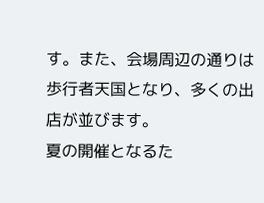す。また、会場周辺の通りは歩行者天国となり、多くの出店が並びます。
夏の開催となるた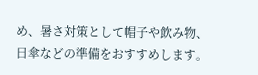め、暑さ対策として帽子や飲み物、日傘などの準備をおすすめします。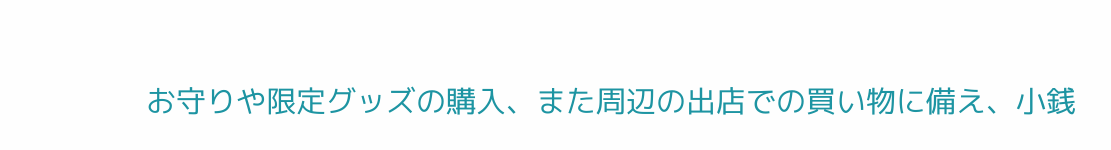お守りや限定グッズの購入、また周辺の出店での買い物に備え、小銭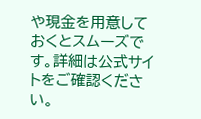や現金を用意しておくとスムーズです。詳細は公式サイトをご確認ください。